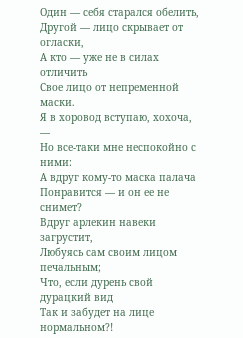Один — себя старался обелить,
Другой — лицо скрывает от огласки,
А кто — уже не в силах отличить
Свое лицо от непременной маски.
Я в хоровод вступаю, хохоча, —
Но все-таки мне неспокойно с ними:
А вдруг кому-то маска палача
Понравится — и он ее не снимет?
Вдруг арлекин навеки загрустит,
Любуясь сам своим лицом печальным;
Что, если дурень свой дурацкий вид
Так и забудет на лице нормальном?!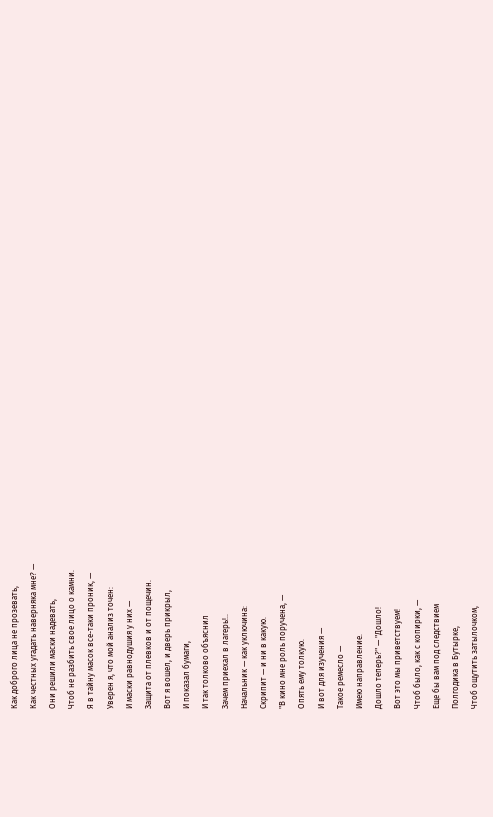Как доброго лица не прозевать,
Как честных угадать наверняка мне? —
Они решили маски надевать,
Чтоб не разбить свое лицо о камни.
Я в тайну масок все-таки проник, —
Уверен я, что мой анализ точен:
И маски равнодушия у них —
Защита от плевков и от пощечин.
Вот я вошел, и дверь прикрыл,
И показал бумаги,
И так толково объяснил
Зачем приехал в лагерь!..
Начальник — как уключина:
Скрипит — и ни в какую.
"В кино мне роль поручена, —
Опять ему толкую.
И вот для изучения —
Такое ремесло —
Имею направление.
Дошло теперь?" — "Дошло!
Вот это мы приветствуем!
Чтоб было, как с копирки, —
Еще бы вам под следствием
Полгодика в Бутырке,
Чтоб ощутить затылочком,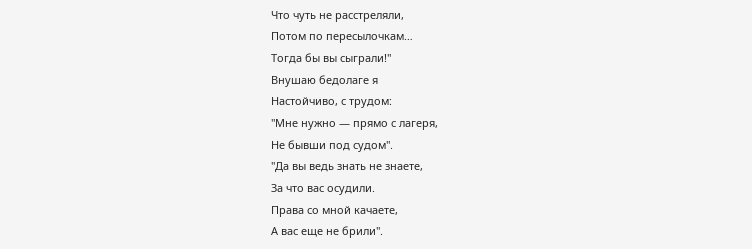Что чуть не расстреляли,
Потом по пересылочкам…
Тогда бы вы сыграли!"
Внушаю бедолаге я
Настойчиво, с трудом:
"Мне нужно — прямо с лагеря,
Не бывши под судом".
"Да вы ведь знать не знаете,
За что вас осудили.
Права со мной качаете,
А вас еще не брили".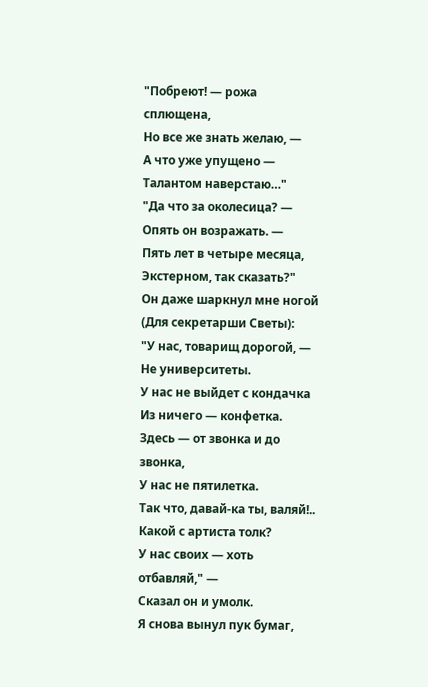"Побреют! — рожа сплющена,
Но все же знать желаю, —
А что уже упущено —
Талантом наверстаю…"
"Да что за околесица? —
Опять он возражать. —
Пять лет в четыре месяца,
Экстерном, так сказать?"
Он даже шаркнул мне ногой
(Для секретарши Светы):
"У нас, товарищ дорогой, —
Не университеты.
У нас не выйдет с кондачка
Из ничего — конфетка.
Здесь — от звонка и до звонка,
У нас не пятилетка.
Так что, давай-ка ты, валяй!..
Какой с артиста толк?
У нас своих — хоть отбавляй," —
Сказал он и умолк.
Я снова вынул пук бумаг,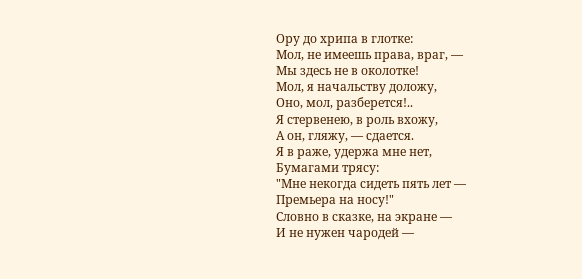Ору до хрипа в глотке:
Мол, не имеешь права, враг, —
Мы здесь не в околотке!
Мол, я начальству доложу,
Оно, мол, разберется!..
Я стервенею, в роль вхожу,
А он, гляжу, — сдается.
Я в раже, удержа мне нет,
Бумагами трясу:
"Мне некогда сидеть пять лет —
Премьера на носу!"
Словно в сказке, на экране —
И не нужен чародей —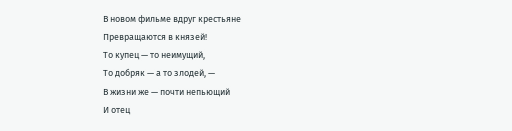В новом фильме вдруг крестьяне
Превращаются в князей!
То купец — то неимущий,
То добряк — а то злодей, —
В жизни же — почти непьющий
И отец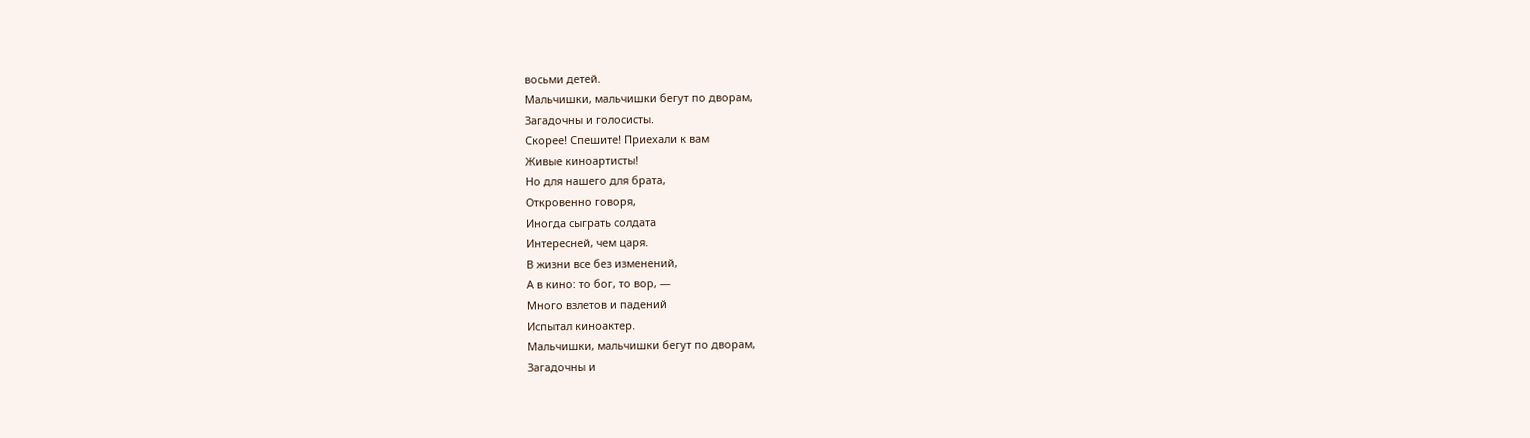восьми детей.
Мальчишки, мальчишки бегут по дворам,
Загадочны и голосисты.
Скорее! Спешите! Приехали к вам
Живые киноартисты!
Но для нашего для брата,
Откровенно говоря,
Иногда сыграть солдата
Интересней, чем царя.
В жизни все без изменений,
А в кино: то бог, то вор, —
Много взлетов и падений
Испытал киноактер.
Мальчишки, мальчишки бегут по дворам,
Загадочны и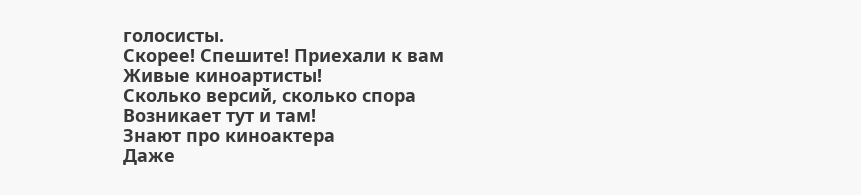голосисты.
Скорее! Спешите! Приехали к вам
Живые киноартисты!
Сколько версий, сколько спора
Возникает тут и там!
Знают про киноактера
Даже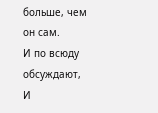больше, чем он сам.
И по всюду обсуждают,
И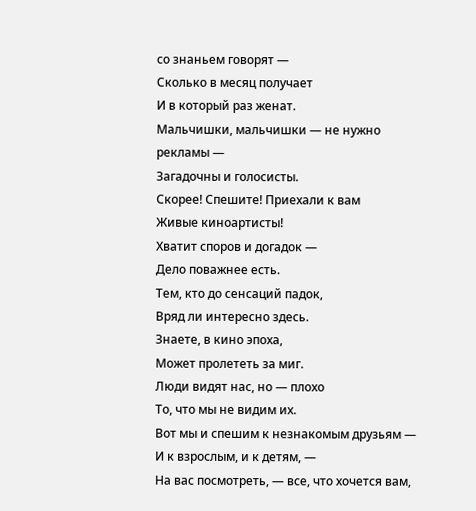со знаньем говорят —
Сколько в месяц получает
И в который раз женат.
Мальчишки, мальчишки — не нужно рекламы —
Загадочны и голосисты.
Скорее! Спешите! Приехали к вам
Живые киноартисты!
Хватит споров и догадок —
Дело поважнее есть.
Тем, кто до сенсаций падок,
Вряд ли интересно здесь.
Знаете, в кино эпоха,
Может пролететь за миг.
Люди видят нас, но — плохо
То, что мы не видим их.
Вот мы и спешим к незнакомым друзьям —
И к взрослым, и к детям, —
На вас посмотреть, — все, что хочется вам,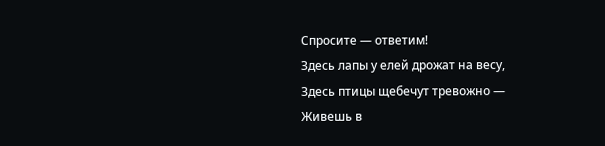Спросите — ответим!
Здесь лапы у елей дрожат на весу,
Здесь птицы щебечут тревожно —
Живешь в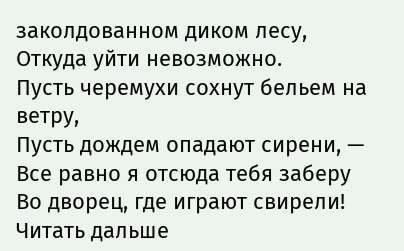заколдованном диком лесу,
Откуда уйти невозможно.
Пусть черемухи сохнут бельем на ветру,
Пусть дождем опадают сирени, —
Все равно я отсюда тебя заберу
Во дворец, где играют свирели!
Читать дальше